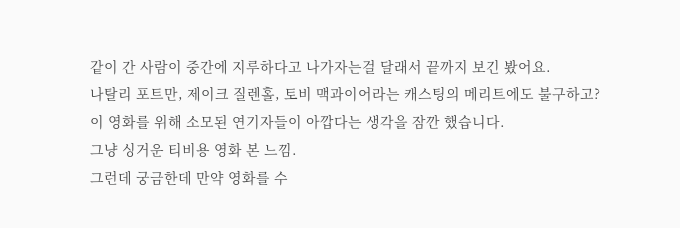같이 간 사람이 중간에 지루하다고 나가자는걸 달래서 끝까지 보긴 봤어요.
나탈리 포트만, 제이크 질렌홀, 토비 맥과이어라는 캐스팅의 메리트에도 불구하고?
이 영화를 위해 소모된 연기자들이 아깝다는 생각을 잠깐 했습니다.
그냥 싱거운 티비용 영화 본 느낌.
그런데 궁금한데 만약 영화를 수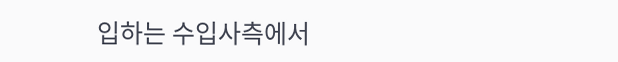입하는 수입사측에서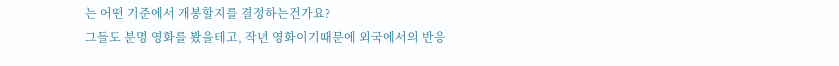는 어떤 기준에서 개봉할지를 결정하는건가요?
그들도 분명 영화를 봤을테고, 작년 영화이기때문에 외국에서의 반응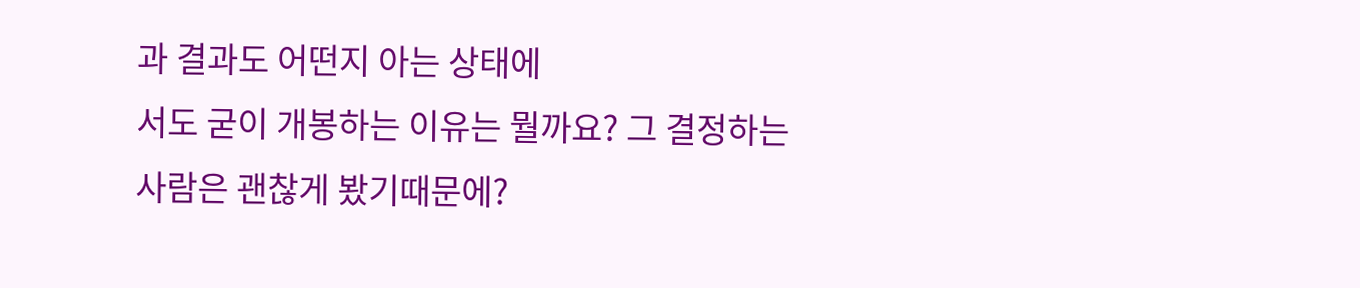과 결과도 어떤지 아는 상태에
서도 굳이 개봉하는 이유는 뭘까요? 그 결정하는 사람은 괜찮게 봤기때문에?